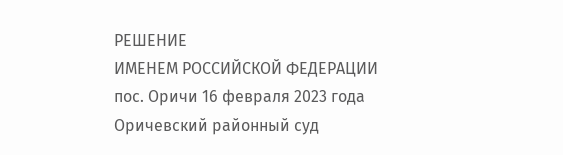РЕШЕНИЕ
ИМЕНЕМ РОССИЙСКОЙ ФЕДЕРАЦИИ
пос. Оричи 16 февраля 2023 года
Оричевский районный суд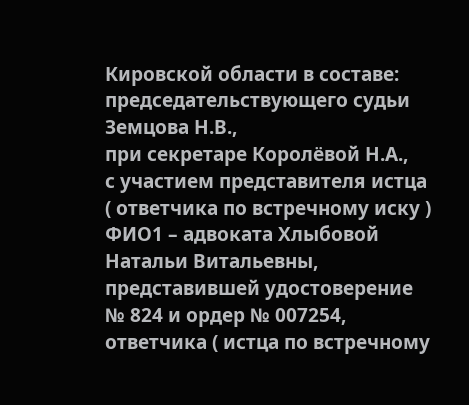Кировской области в составе:
председательствующего судьи Земцова Н.В.,
при секретаре Королёвой Н.А.,
с участием представителя истца ( ответчика по встречному иску ) ФИО1 – адвоката Хлыбовой Натальи Витальевны, представившей удостоверение № 824 и ордер № 007254,
ответчика ( истца по встречному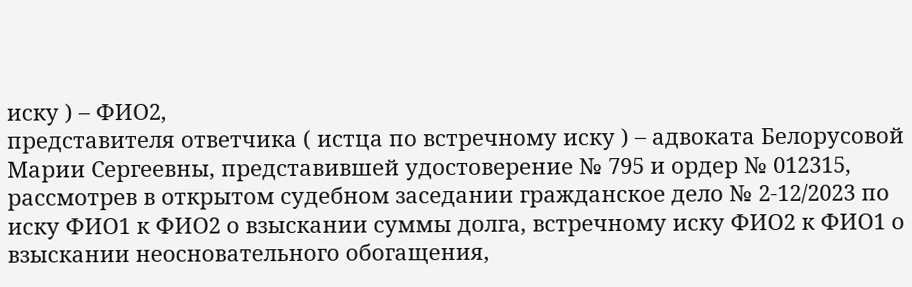иску ) – ФИО2,
представителя ответчика ( истца по встречному иску ) – адвоката Белорусовой Марии Сергеевны, представившей удостоверение № 795 и ордер № 012315,
рассмотрев в открытом судебном заседании гражданское дело № 2-12/2023 по иску ФИО1 к ФИО2 о взыскании суммы долга, встречному иску ФИО2 к ФИО1 о взыскании неосновательного обогащения,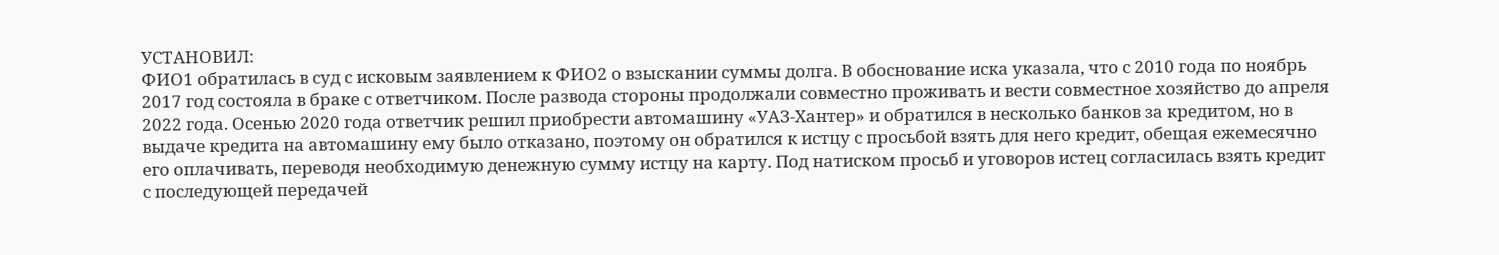УСТАНОВИЛ:
ФИО1 обратилась в суд с исковым заявлением к ФИО2 о взыскании суммы долга. В обоснование иска указала, что с 2010 года по ноябрь 2017 год состояла в браке с ответчиком. После развода стороны продолжали совместно проживать и вести совместное хозяйство до апреля 2022 года. Осенью 2020 года ответчик решил приобрести автомашину «УАЗ-Хантер» и обратился в несколько банков за кредитом, но в выдаче кредита на автомашину ему было отказано, поэтому он обратился к истцу с просьбой взять для него кредит, обещая ежемесячно его оплачивать, переводя необходимую денежную сумму истцу на карту. Под натиском просьб и уговоров истец согласилась взять кредит с последующей передачей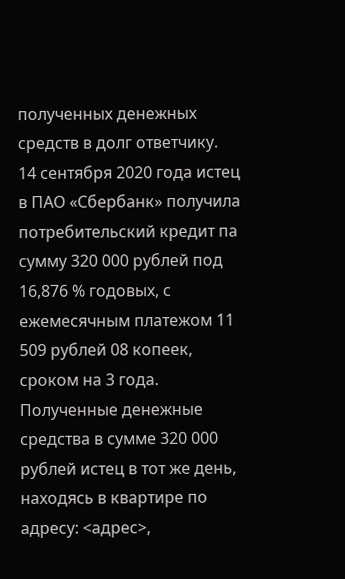полученных денежных средств в долг ответчику.
14 сентября 2020 года истец в ПАО «Сбербанк» получила потребительский кредит па сумму 320 000 рублей под 16,876 % годовых, с ежемесячным платежом 11 509 рублей 08 копеек, сроком на 3 года. Полученные денежные средства в сумме 320 000 рублей истец в тот же день, находясь в квартире по адресу: <адрес>,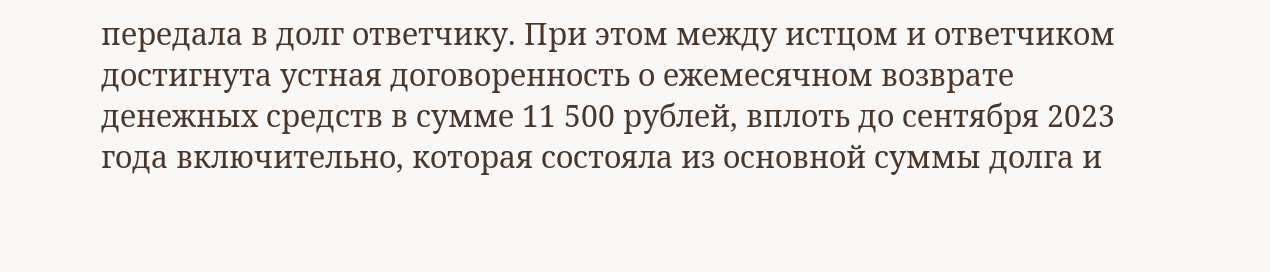передала в долг ответчику. При этом между истцом и ответчиком достигнута устная договоренность о ежемесячном возврате денежных средств в сумме 11 500 рублей, вплоть до сентября 2023 года включительно, которая состояла из основной суммы долга и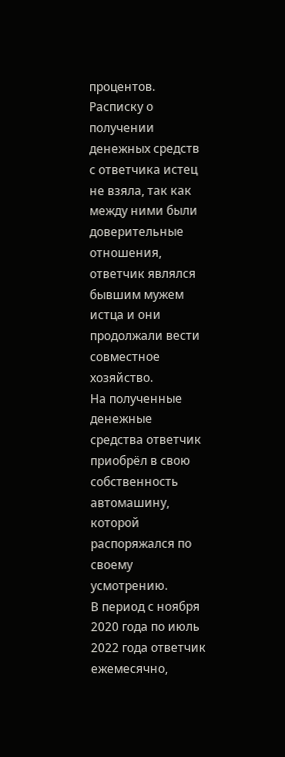процентов.
Расписку о получении денежных средств с ответчика истец не взяла, так как между ними были доверительные отношения, ответчик являлся бывшим мужем истца и они продолжали вести совместное хозяйство.
На полученные денежные средства ответчик приобрёл в свою собственность автомашину, которой распоряжался по своему усмотрению.
В период с ноября 2020 года по июль 2022 года ответчик ежемесячно,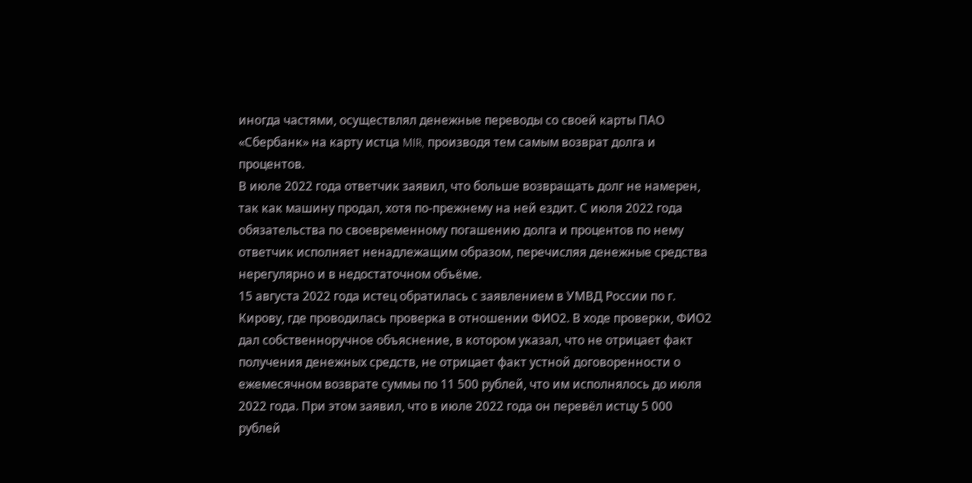иногда частями, осуществлял денежные переводы со своей карты ПАО «Сбербанк» на карту истца MIR, производя тем самым возврат долга и процентов.
В июле 2022 года ответчик заявил, что больше возвращать долг не намерен, так как машину продал, хотя по-прежнему на ней ездит. С июля 2022 года обязательства по своевременному погашению долга и процентов по нему ответчик исполняет ненадлежащим образом, перечисляя денежные средства нерегулярно и в недостаточном объёме.
15 августа 2022 года истец обратилась с заявлением в УМВД России по г. Кирову, где проводилась проверка в отношении ФИО2. В ходе проверки, ФИО2 дал собственноручное объяснение, в котором указал, что не отрицает факт получения денежных средств, не отрицает факт устной договоренности о ежемесячном возврате суммы по 11 500 рублей, что им исполнялось до июля 2022 года. При этом заявил, что в июле 2022 года он перевёл истцу 5 000 рублей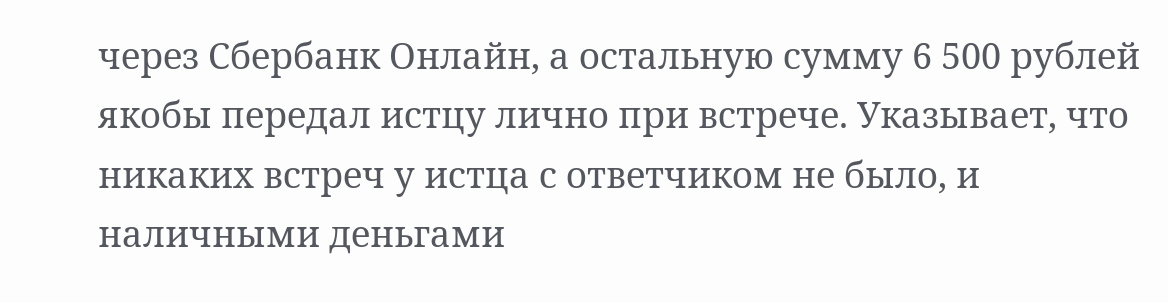через Сбербанк Онлайн, а остальную сумму 6 500 рублей якобы передал истцу лично при встрече. Указывает, что никаких встреч у истца с ответчиком не было, и наличными деньгами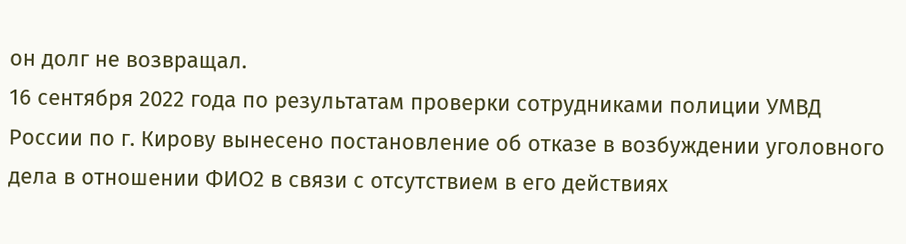он долг не возвращал.
16 сентября 2022 года по результатам проверки сотрудниками полиции УМВД России по г. Кирову вынесено постановление об отказе в возбуждении уголовного дела в отношении ФИО2 в связи с отсутствием в его действиях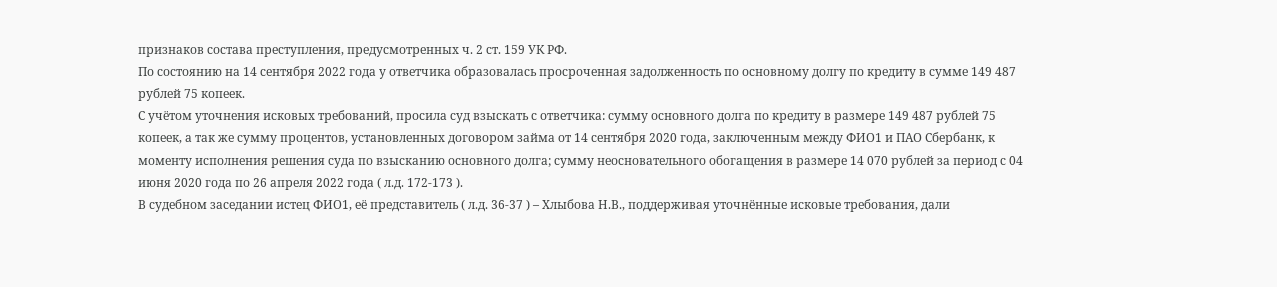признаков состава преступления, предусмотренных ч. 2 ст. 159 УК РФ.
По состоянию на 14 сентября 2022 года у ответчика образовалась просроченная задолженность по основному долгу по кредиту в сумме 149 487 рублей 75 копеек.
С учётом уточнения исковых требований, просила суд взыскать с ответчика: сумму основного долга по кредиту в размере 149 487 рублей 75 копеек, а так же сумму процентов, установленных договором займа от 14 сентября 2020 года, заключенным между ФИО1 и ПАО Сбербанк, к моменту исполнения решения суда по взысканию основного долга; сумму неосновательного обогащения в размере 14 070 рублей за период с 04 июня 2020 года по 26 апреля 2022 года ( л.д. 172-173 ).
В судебном заседании истец ФИО1, её представитель ( л.д. 36-37 ) – Хлыбова Н.В., поддерживая уточнённые исковые требования, дали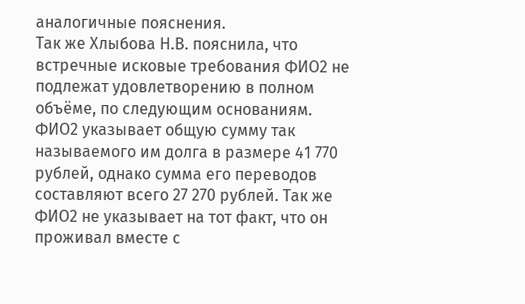аналогичные пояснения.
Так же Хлыбова Н.В. пояснила, что встречные исковые требования ФИО2 не подлежат удовлетворению в полном объёме, по следующим основаниям.
ФИО2 указывает общую сумму так называемого им долга в размере 41 770 рублей, однако сумма его переводов составляют всего 27 270 рублей. Так же ФИО2 не указывает на тот факт, что он проживал вместе с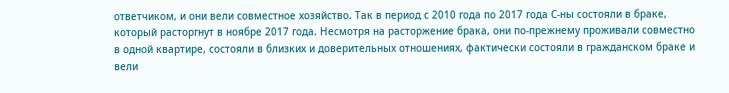ответчиком, и они вели совместное хозяйство. Так в период с 2010 года по 2017 года С-ны состояли в браке, который расторгнут в ноябре 2017 года. Несмотря на расторжение брака, они по-прежнему проживали совместно в одной квартире, состояли в близких и доверительных отношениях, фактически состояли в гражданском браке и вели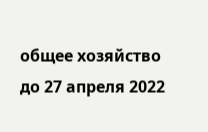общее хозяйство до 27 апреля 2022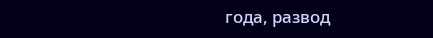года, развод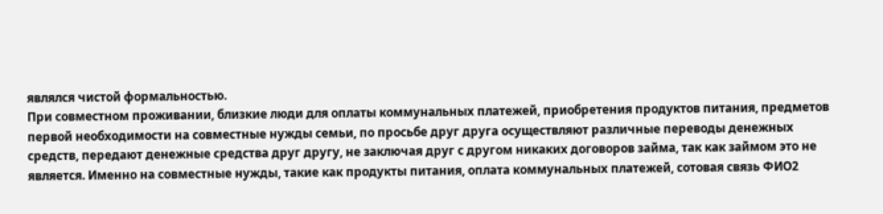являлся чистой формальностью.
При совместном проживании, близкие люди для оплаты коммунальных платежей, приобретения продуктов питания, предметов первой необходимости на совместные нужды семьи, по просьбе друг друга осуществляют различные переводы денежных средств, передают денежные средства друг другу, не заключая друг с другом никаких договоров займа, так как займом это не является. Именно на совместные нужды, такие как продукты питания, оплата коммунальных платежей, сотовая связь ФИО2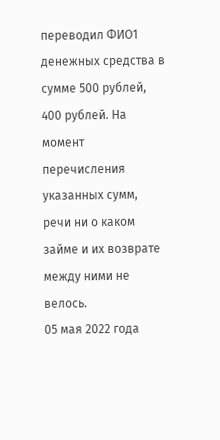переводил ФИО1 денежных средства в сумме 500 рублей, 400 рублей. На момент перечисления указанных сумм, речи ни о каком займе и их возврате между ними не велось.
05 мая 2022 года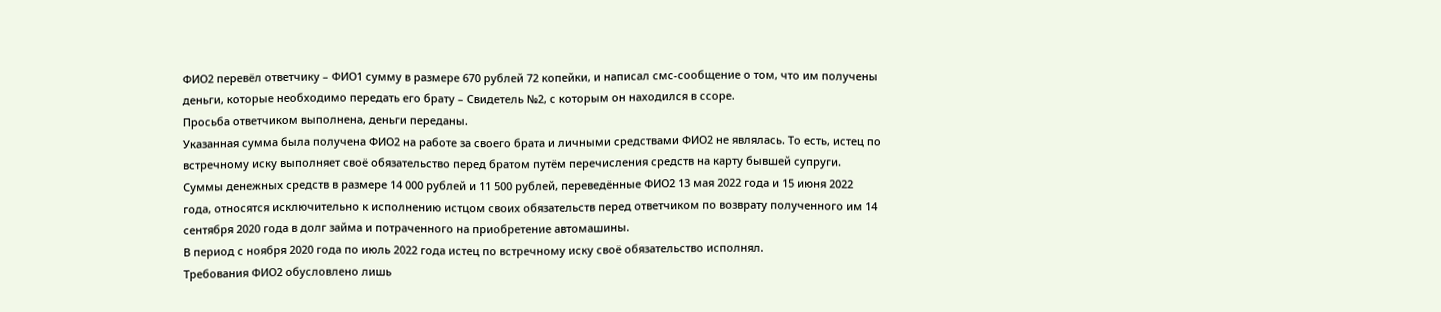ФИО2 перевёл ответчику – ФИО1 сумму в размере 670 рублей 72 копейки, и написал смс-сообщение о том, что им получены деньги, которые необходимо передать его брату – Свидетель №2, с которым он находился в ссоре.
Просьба ответчиком выполнена, деньги переданы.
Указанная сумма была получена ФИО2 на работе за своего брата и личными средствами ФИО2 не являлась. То есть, истец по встречному иску выполняет своё обязательство перед братом путём перечисления средств на карту бывшей супруги.
Суммы денежных средств в размере 14 000 рублей и 11 500 рублей, переведённые ФИО2 13 мая 2022 года и 15 июня 2022 года, относятся исключительно к исполнению истцом своих обязательств перед ответчиком по возврату полученного им 14 сентября 2020 года в долг займа и потраченного на приобретение автомашины.
В период с ноября 2020 года по июль 2022 года истец по встречному иску своё обязательство исполнял.
Требования ФИО2 обусловлено лишь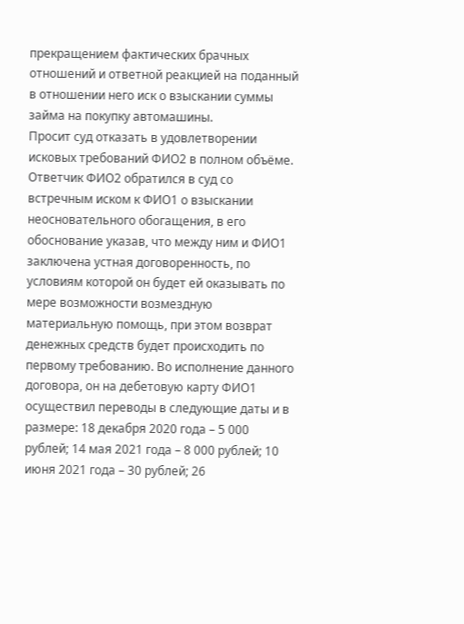прекращением фактических брачных отношений и ответной реакцией на поданный в отношении него иск о взыскании суммы займа на покупку автомашины.
Просит суд отказать в удовлетворении исковых требований ФИО2 в полном объёме.
Ответчик ФИО2 обратился в суд со встречным иском к ФИО1 о взыскании неосновательного обогащения, в его обоснование указав, что между ним и ФИО1 заключена устная договоренность, по условиям которой он будет ей оказывать по мере возможности возмездную материальную помощь, при этом возврат денежных средств будет происходить по первому требованию. Во исполнение данного договора, он на дебетовую карту ФИО1 осуществил переводы в следующие даты и в размере: 18 декабря 2020 года – 5 000 рублей; 14 мая 2021 года – 8 000 рублей; 10 июня 2021 года – 30 рублей; 26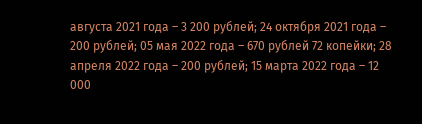августа 2021 года – 3 200 рублей; 24 октября 2021 года – 200 рублей; 05 мая 2022 года – 670 рублей 72 копейки; 28 апреля 2022 года – 200 рублей; 15 марта 2022 года – 12 000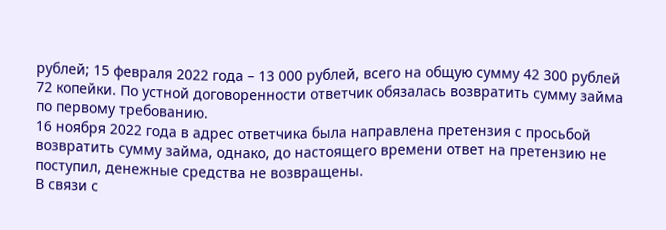рублей; 15 февраля 2022 года – 13 000 рублей, всего на общую сумму 42 300 рублей 72 копейки. По устной договоренности ответчик обязалась возвратить сумму займа по первому требованию.
16 ноября 2022 года в адрес ответчика была направлена претензия с просьбой возвратить сумму займа, однако, до настоящего времени ответ на претензию не поступил, денежные средства не возвращены.
В связи с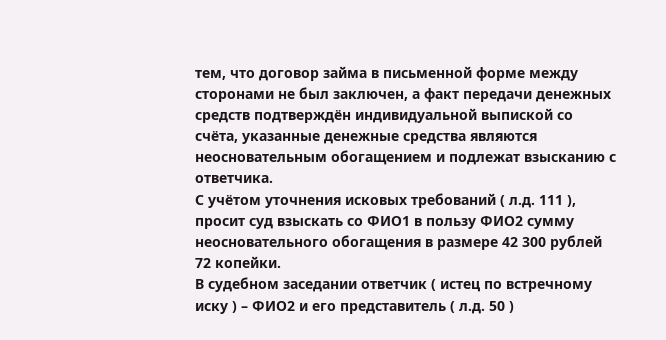тем, что договор займа в письменной форме между сторонами не был заключен, а факт передачи денежных средств подтверждён индивидуальной выпиской со счёта, указанные денежные средства являются неосновательным обогащением и подлежат взысканию с ответчика.
С учётом уточнения исковых требований ( л.д. 111 ), просит суд взыскать со ФИО1 в пользу ФИО2 сумму неосновательного обогащения в размере 42 300 рублей 72 копейки.
В судебном заседании ответчик ( истец по встречному иску ) – ФИО2 и его представитель ( л.д. 50 )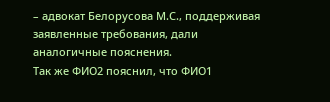– адвокат Белорусова М.С., поддерживая заявленные требования, дали аналогичные пояснения.
Так же ФИО2 пояснил, что ФИО1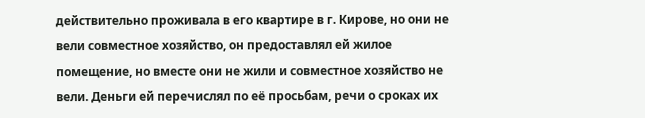действительно проживала в его квартире в г. Кирове, но они не вели совместное хозяйство, он предоставлял ей жилое помещение, но вместе они не жили и совместное хозяйство не вели. Деньги ей перечислял по её просьбам, речи о сроках их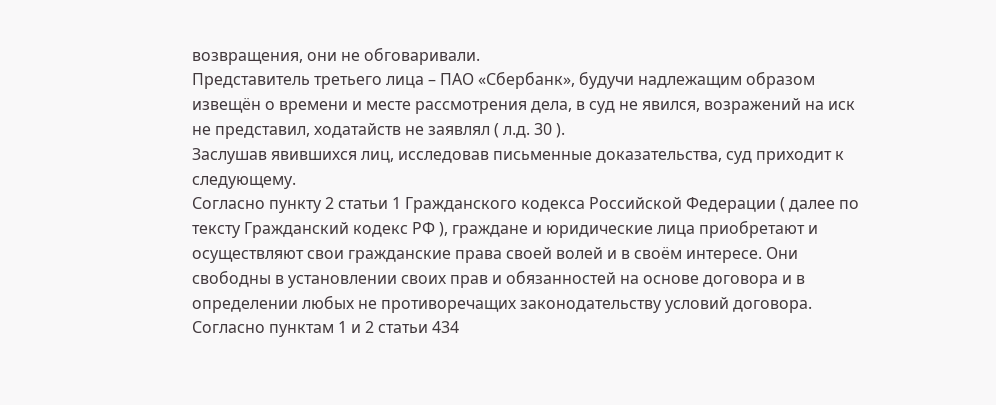возвращения, они не обговаривали.
Представитель третьего лица – ПАО «Сбербанк», будучи надлежащим образом извещён о времени и месте рассмотрения дела, в суд не явился, возражений на иск не представил, ходатайств не заявлял ( л.д. 30 ).
Заслушав явившихся лиц, исследовав письменные доказательства, суд приходит к следующему.
Согласно пункту 2 статьи 1 Гражданского кодекса Российской Федерации ( далее по тексту Гражданский кодекс РФ ), граждане и юридические лица приобретают и осуществляют свои гражданские права своей волей и в своём интересе. Они свободны в установлении своих прав и обязанностей на основе договора и в определении любых не противоречащих законодательству условий договора.
Согласно пунктам 1 и 2 статьи 434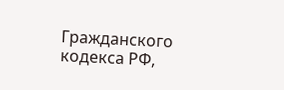Гражданского кодекса РФ,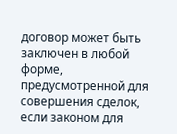договор может быть заключен в любой форме, предусмотренной для совершения сделок, если законом для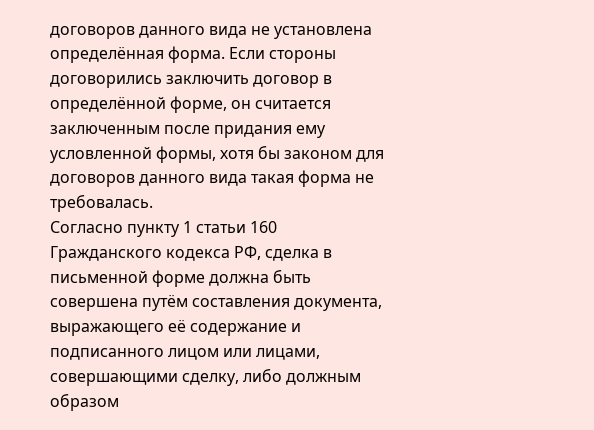договоров данного вида не установлена определённая форма. Если стороны договорились заключить договор в определённой форме, он считается заключенным после придания ему условленной формы, хотя бы законом для договоров данного вида такая форма не требовалась.
Согласно пункту 1 статьи 160 Гражданского кодекса РФ, сделка в письменной форме должна быть совершена путём составления документа, выражающего её содержание и подписанного лицом или лицами, совершающими сделку, либо должным образом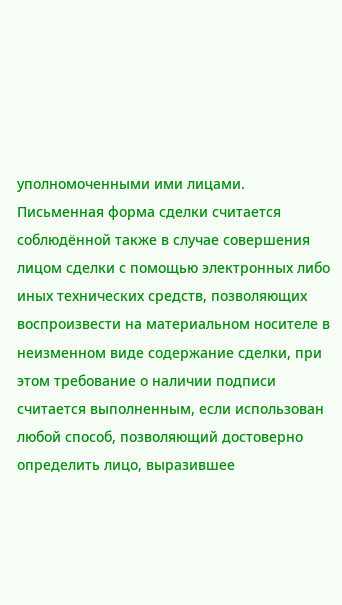уполномоченными ими лицами.
Письменная форма сделки считается соблюдённой также в случае совершения лицом сделки с помощью электронных либо иных технических средств, позволяющих воспроизвести на материальном носителе в неизменном виде содержание сделки, при этом требование о наличии подписи считается выполненным, если использован любой способ, позволяющий достоверно определить лицо, выразившее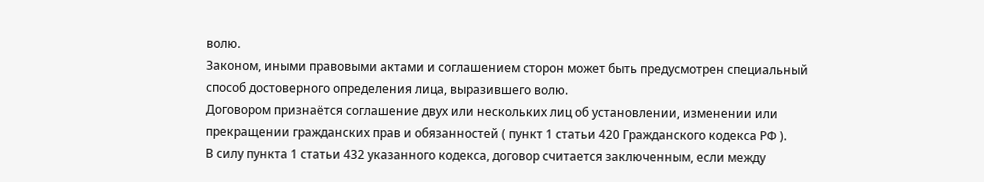волю.
Законом, иными правовыми актами и соглашением сторон может быть предусмотрен специальный способ достоверного определения лица, выразившего волю.
Договором признаётся соглашение двух или нескольких лиц об установлении, изменении или прекращении гражданских прав и обязанностей ( пункт 1 статьи 420 Гражданского кодекса РФ ).
В силу пункта 1 статьи 432 указанного кодекса, договор считается заключенным, если между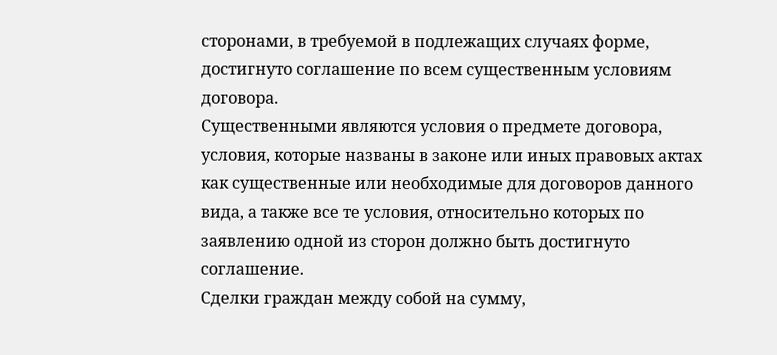сторонами, в требуемой в подлежащих случаях форме, достигнуто соглашение по всем существенным условиям договора.
Существенными являются условия о предмете договора, условия, которые названы в законе или иных правовых актах как существенные или необходимые для договоров данного вида, а также все те условия, относительно которых по заявлению одной из сторон должно быть достигнуто соглашение.
Сделки граждан между собой на сумму,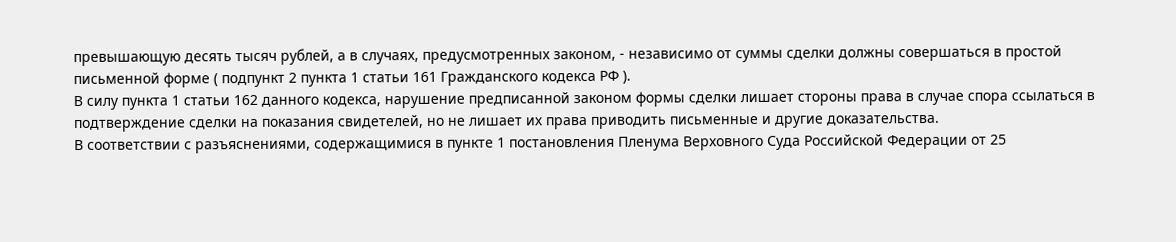превышающую десять тысяч рублей, а в случаях, предусмотренных законом, - независимо от суммы сделки должны совершаться в простой письменной форме ( подпункт 2 пункта 1 статьи 161 Гражданского кодекса РФ ).
В силу пункта 1 статьи 162 данного кодекса, нарушение предписанной законом формы сделки лишает стороны права в случае спора ссылаться в подтверждение сделки на показания свидетелей, но не лишает их права приводить письменные и другие доказательства.
В соответствии с разъяснениями, содержащимися в пункте 1 постановления Пленума Верховного Суда Российской Федерации от 25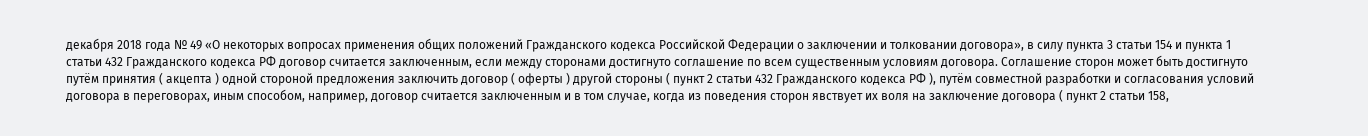декабря 2018 года № 49 «О некоторых вопросах применения общих положений Гражданского кодекса Российской Федерации о заключении и толковании договора», в силу пункта 3 статьи 154 и пункта 1 статьи 432 Гражданского кодекса РФ договор считается заключенным, если между сторонами достигнуто соглашение по всем существенным условиям договора. Соглашение сторон может быть достигнуто путём принятия ( акцепта ) одной стороной предложения заключить договор ( оферты ) другой стороны ( пункт 2 статьи 432 Гражданского кодекса РФ ), путём совместной разработки и согласования условий договора в переговорах, иным способом, например, договор считается заключенным и в том случае, когда из поведения сторон явствует их воля на заключение договора ( пункт 2 статьи 158,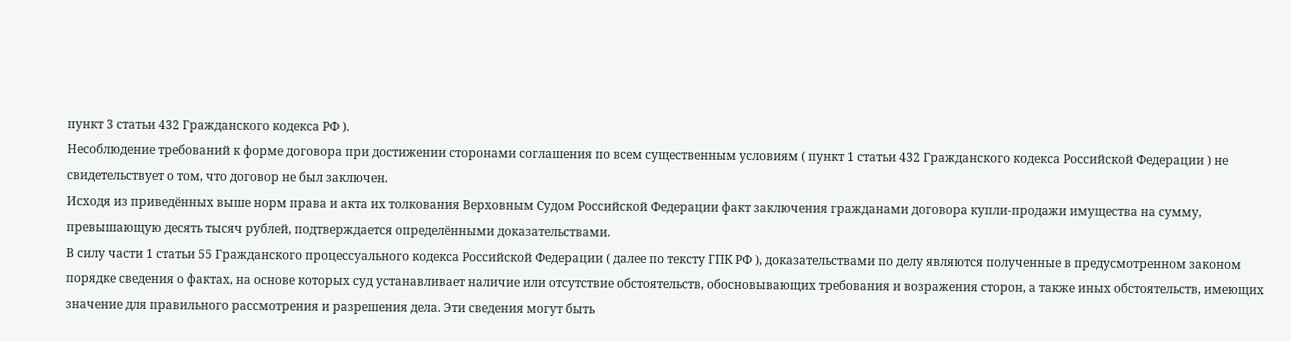пункт 3 статьи 432 Гражданского кодекса РФ ).
Несоблюдение требований к форме договора при достижении сторонами соглашения по всем существенным условиям ( пункт 1 статьи 432 Гражданского кодекса Российской Федерации ) не свидетельствует о том, что договор не был заключен.
Исходя из приведённых выше норм права и акта их толкования Верховным Судом Российской Федерации факт заключения гражданами договора купли-продажи имущества на сумму, превышающую десять тысяч рублей, подтверждается определёнными доказательствами.
В силу части 1 статьи 55 Гражданского процессуального кодекса Российской Федерации ( далее по тексту ГПК РФ ), доказательствами по делу являются полученные в предусмотренном законом порядке сведения о фактах, на основе которых суд устанавливает наличие или отсутствие обстоятельств, обосновывающих требования и возражения сторон, а также иных обстоятельств, имеющих значение для правильного рассмотрения и разрешения дела. Эти сведения могут быть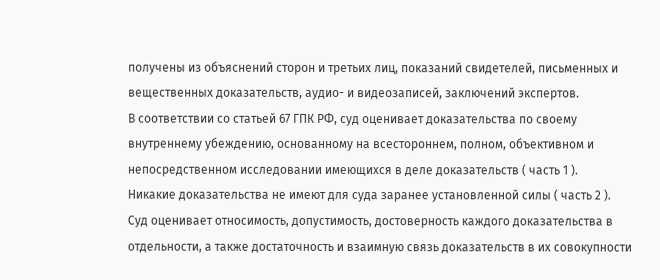получены из объяснений сторон и третьих лиц, показаний свидетелей, письменных и вещественных доказательств, аудио- и видеозаписей, заключений экспертов.
В соответствии со статьей 67 ГПК РФ, суд оценивает доказательства по своему внутреннему убеждению, основанному на всестороннем, полном, объективном и непосредственном исследовании имеющихся в деле доказательств ( часть 1 ).
Никакие доказательства не имеют для суда заранее установленной силы ( часть 2 ).
Суд оценивает относимость, допустимость, достоверность каждого доказательства в отдельности, а также достаточность и взаимную связь доказательств в их совокупности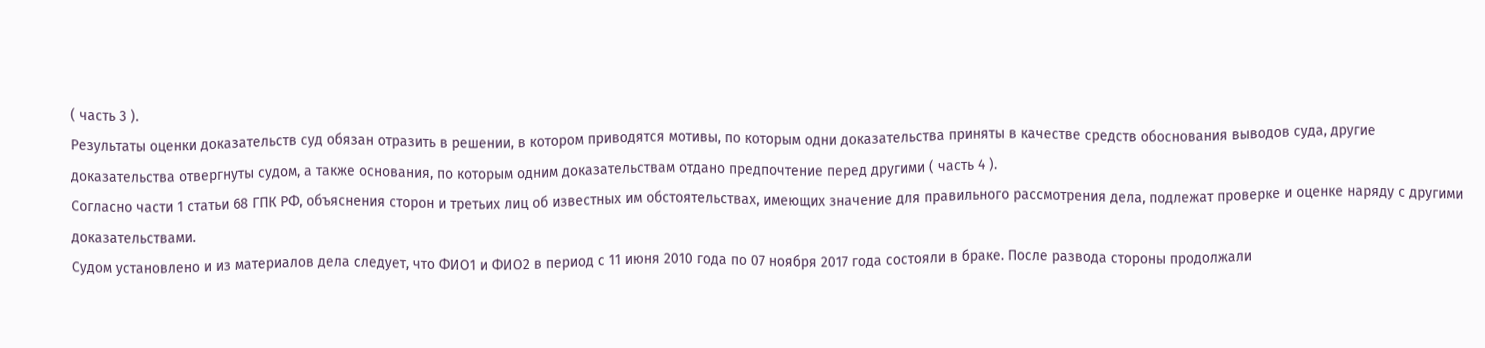( часть 3 ).
Результаты оценки доказательств суд обязан отразить в решении, в котором приводятся мотивы, по которым одни доказательства приняты в качестве средств обоснования выводов суда, другие доказательства отвергнуты судом, а также основания, по которым одним доказательствам отдано предпочтение перед другими ( часть 4 ).
Согласно части 1 статьи 68 ГПК РФ, объяснения сторон и третьих лиц об известных им обстоятельствах, имеющих значение для правильного рассмотрения дела, подлежат проверке и оценке наряду с другими доказательствами.
Судом установлено и из материалов дела следует, что ФИО1 и ФИО2 в период с 11 июня 2010 года по 07 ноября 2017 года состояли в браке. После развода стороны продолжали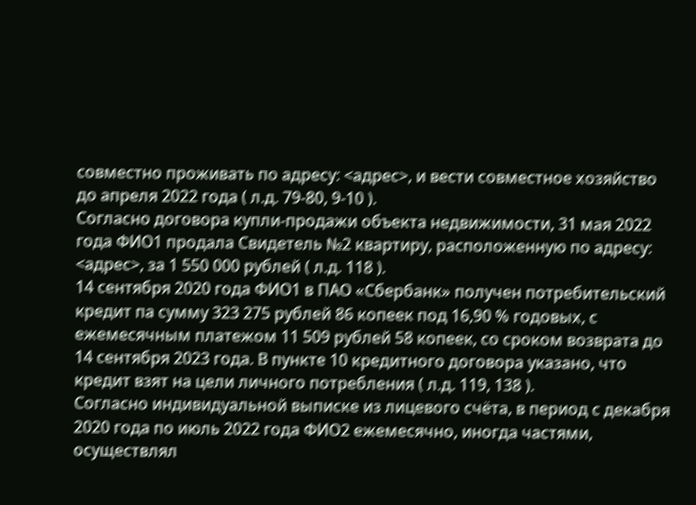совместно проживать по адресу: <адрес>, и вести совместное хозяйство до апреля 2022 года ( л.д. 79-80, 9-10 ).
Согласно договора купли-продажи объекта недвижимости, 31 мая 2022 года ФИО1 продала Свидетель №2 квартиру, расположенную по адресу: <адрес>, за 1 550 000 рублей ( л.д. 118 ).
14 сентября 2020 года ФИО1 в ПАО «Сбербанк» получен потребительский кредит па сумму 323 275 рублей 86 копеек под 16,90 % годовых, с ежемесячным платежом 11 509 рублей 58 копеек, со сроком возврата до 14 сентября 2023 года. В пункте 10 кредитного договора указано, что кредит взят на цели личного потребления ( л.д. 119, 138 ).
Согласно индивидуальной выписке из лицевого счёта, в период с декабря 2020 года по июль 2022 года ФИО2 ежемесячно, иногда частями, осуществлял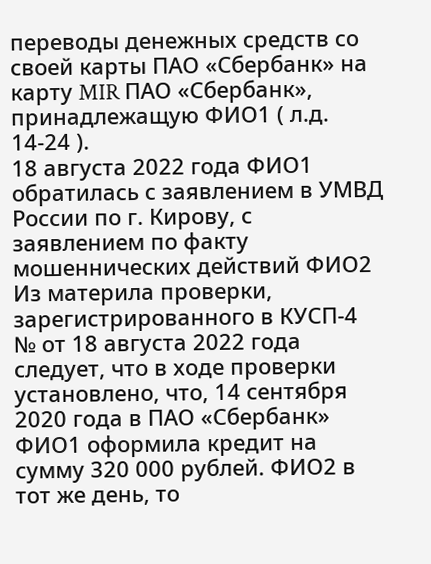переводы денежных средств со своей карты ПАО «Сбербанк» на карту MIR ПАО «Сбербанк», принадлежащую ФИО1 ( л.д. 14-24 ).
18 августа 2022 года ФИО1 обратилась с заявлением в УМВД России по г. Кирову, с заявлением по факту мошеннических действий ФИО2
Из материла проверки, зарегистрированного в КУСП-4 № от 18 августа 2022 года следует, что в ходе проверки установлено, что, 14 сентября 2020 года в ПАО «Сбербанк» ФИО1 оформила кредит на сумму 320 000 рублей. ФИО2 в тот же день, то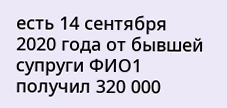есть 14 сентября 2020 года от бывшей супруги ФИО1 получил 320 000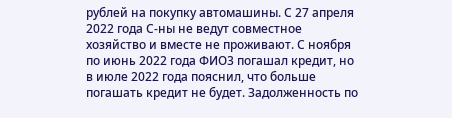рублей на покупку автомашины. С 27 апреля 2022 года С-ны не ведут совместное хозяйство и вместе не проживают. С ноября по июнь 2022 года ФИО3 погашал кредит, но в июле 2022 года пояснил, что больше погашать кредит не будет. Задолженность по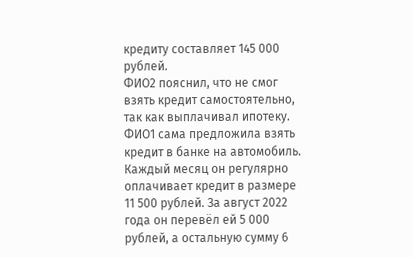кредиту составляет 145 000 рублей.
ФИО2 пояснил, что не смог взять кредит самостоятельно, так как выплачивал ипотеку. ФИО1 сама предложила взять кредит в банке на автомобиль. Каждый месяц он регулярно оплачивает кредит в размере 11 500 рублей. За август 2022 года он перевёл ей 5 000 рублей, а остальную сумму 6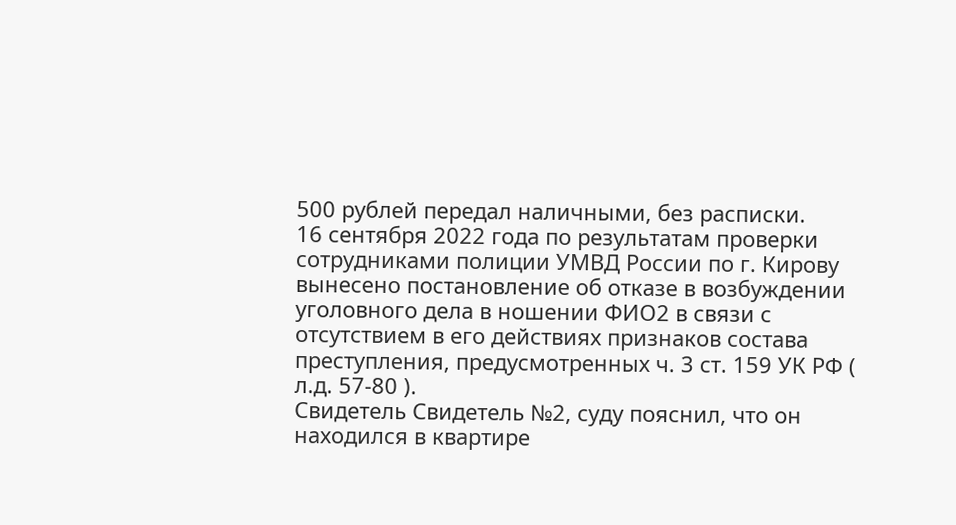500 рублей передал наличными, без расписки.
16 сентября 2022 года по результатам проверки сотрудниками полиции УМВД России по г. Кирову вынесено постановление об отказе в возбуждении уголовного дела в ношении ФИО2 в связи с отсутствием в его действиях признаков состава преступления, предусмотренных ч. 3 ст. 159 УК РФ ( л.д. 57-80 ).
Свидетель Свидетель №2, суду пояснил, что он находился в квартире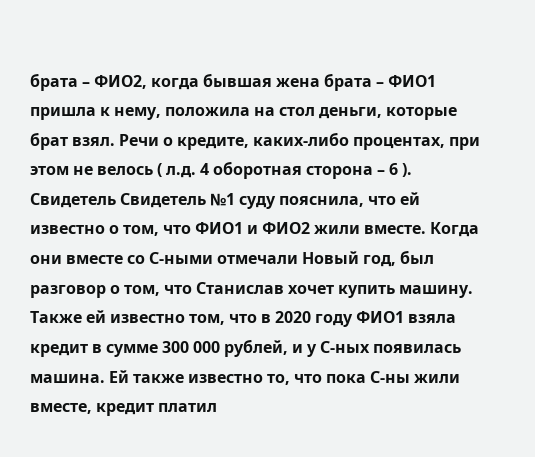брата – ФИО2, когда бывшая жена брата – ФИО1 пришла к нему, положила на стол деньги, которые брат взял. Речи о кредите, каких-либо процентах, при этом не велось ( л.д. 4 оборотная сторона – 6 ).
Свидетель Свидетель №1 суду пояснила, что ей известно о том, что ФИО1 и ФИО2 жили вместе. Когда они вместе со С-ными отмечали Новый год, был разговор о том, что Станислав хочет купить машину.
Также ей известно том, что в 2020 году ФИО1 взяла кредит в сумме 300 000 рублей, и у С-ных появилась машина. Ей также известно то, что пока С-ны жили вместе, кредит платил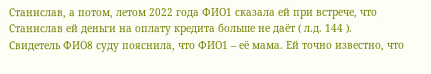Станислав, а потом, летом 2022 года ФИО1 сказала ей при встрече, что Станислав ей деньги на оплату кредита больше не даёт ( л.д. 144 ).
Свидетель ФИО8 суду пояснила, что ФИО1 – её мама. Ей точно известно, что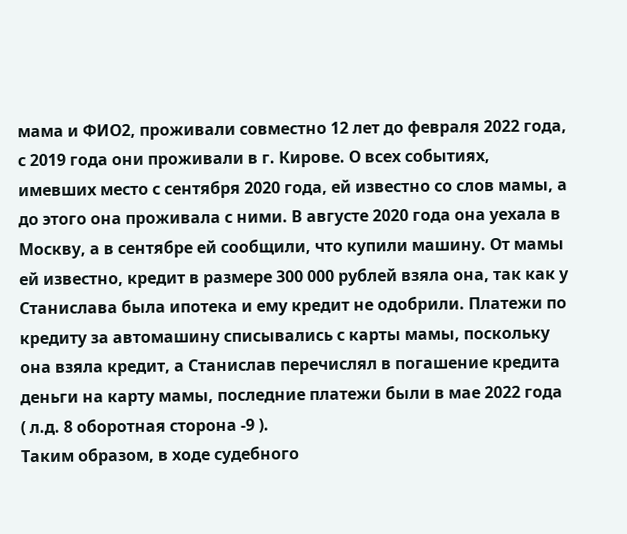мама и ФИО2, проживали совместно 12 лет до февраля 2022 года, с 2019 года они проживали в г. Кирове. О всех событиях, имевших место с сентября 2020 года, ей известно со слов мамы, а до этого она проживала с ними. В августе 2020 года она уехала в Москву, а в сентябре ей сообщили, что купили машину. От мамы ей известно, кредит в размере 300 000 рублей взяла она, так как у Станислава была ипотека и ему кредит не одобрили. Платежи по кредиту за автомашину списывались с карты мамы, поскольку она взяла кредит, а Станислав перечислял в погашение кредита деньги на карту мамы, последние платежи были в мае 2022 года ( л.д. 8 оборотная сторона -9 ).
Таким образом, в ходе судебного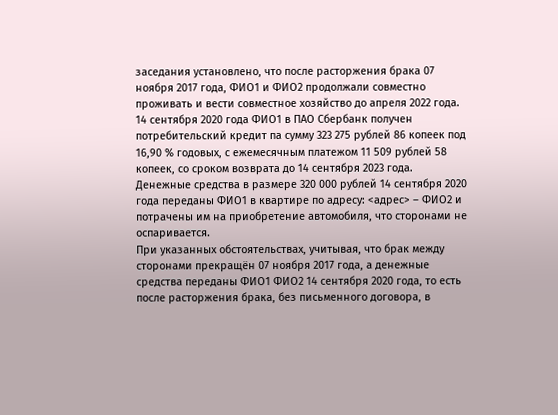заседания установлено, что после расторжения брака 07 ноября 2017 года, ФИО1 и ФИО2 продолжали совместно проживать и вести совместное хозяйство до апреля 2022 года. 14 сентября 2020 года ФИО1 в ПАО Сбербанк получен потребительский кредит па сумму 323 275 рублей 86 копеек под 16,90 % годовых, с ежемесячным платежом 11 509 рублей 58 копеек, со сроком возврата до 14 сентября 2023 года.
Денежные средства в размере 320 000 рублей 14 сентября 2020 года переданы ФИО1 в квартире по адресу: <адрес> – ФИО2 и потрачены им на приобретение автомобиля, что сторонами не оспаривается.
При указанных обстоятельствах, учитывая, что брак между сторонами прекращён 07 ноября 2017 года, а денежные средства переданы ФИО1 ФИО2 14 сентября 2020 года, то есть после расторжения брака, без письменного договора, в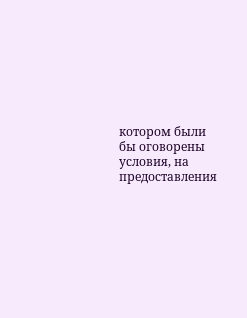котором были бы оговорены условия, на предоставления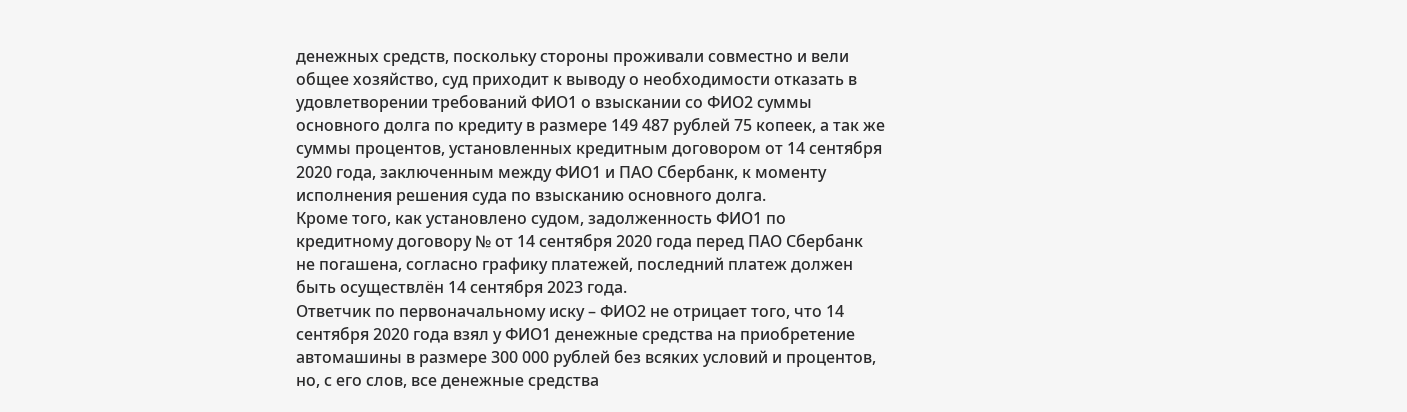денежных средств, поскольку стороны проживали совместно и вели общее хозяйство, суд приходит к выводу о необходимости отказать в удовлетворении требований ФИО1 о взыскании со ФИО2 суммы основного долга по кредиту в размере 149 487 рублей 75 копеек, а так же суммы процентов, установленных кредитным договором от 14 сентября 2020 года, заключенным между ФИО1 и ПАО Сбербанк, к моменту исполнения решения суда по взысканию основного долга.
Кроме того, как установлено судом, задолженность ФИО1 по кредитному договору № от 14 сентября 2020 года перед ПАО Сбербанк не погашена, согласно графику платежей, последний платеж должен быть осуществлён 14 сентября 2023 года.
Ответчик по первоначальному иску – ФИО2 не отрицает того, что 14 сентября 2020 года взял у ФИО1 денежные средства на приобретение автомашины в размере 300 000 рублей без всяких условий и процентов, но, с его слов, все денежные средства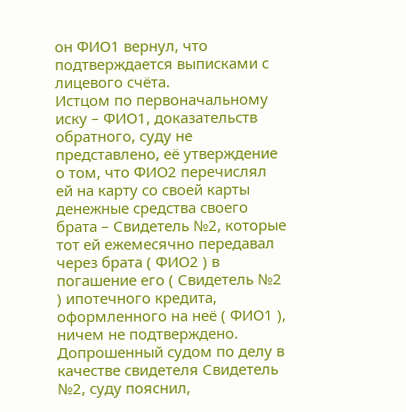он ФИО1 вернул, что подтверждается выписками с лицевого счёта.
Истцом по первоначальному иску – ФИО1, доказательств обратного, суду не представлено, её утверждение о том, что ФИО2 перечислял ей на карту со своей карты денежные средства своего брата – Свидетель №2, которые тот ей ежемесячно передавал через брата ( ФИО2 ) в погашение его ( Свидетель №2 ) ипотечного кредита, оформленного на неё ( ФИО1 ), ничем не подтверждено.
Допрошенный судом по делу в качестве свидетеля Свидетель №2, суду пояснил,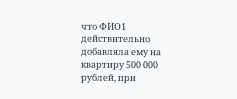что ФИО1 действительно добавляла ему на квартиру 500 000 рублей, при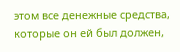этом все денежные средства, которые он ей был должен,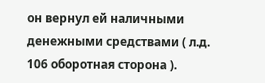он вернул ей наличными денежными средствами ( л.д. 106 оборотная сторона ).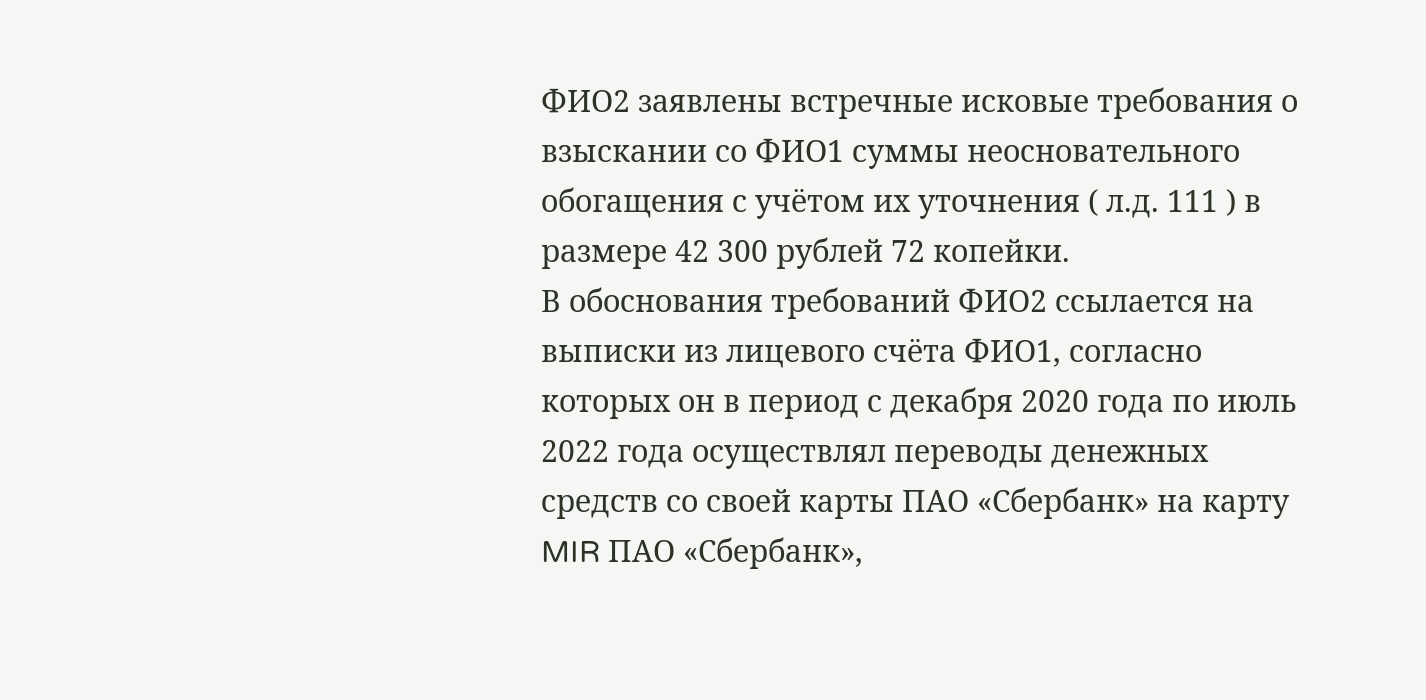ФИО2 заявлены встречные исковые требования о взыскании со ФИО1 суммы неосновательного обогащения с учётом их уточнения ( л.д. 111 ) в размере 42 300 рублей 72 копейки.
В обоснования требований ФИО2 ссылается на выписки из лицевого счёта ФИО1, согласно которых он в период с декабря 2020 года по июль 2022 года осуществлял переводы денежных средств со своей карты ПАО «Сбербанк» на карту MIR ПАО «Сбербанк»,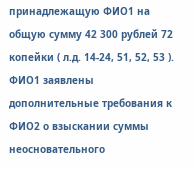принадлежащую ФИО1 на общую сумму 42 300 рублей 72 копейки ( л.д. 14-24, 51, 52, 53 ).
ФИО1 заявлены дополнительные требования к ФИО2 о взыскании суммы неосновательного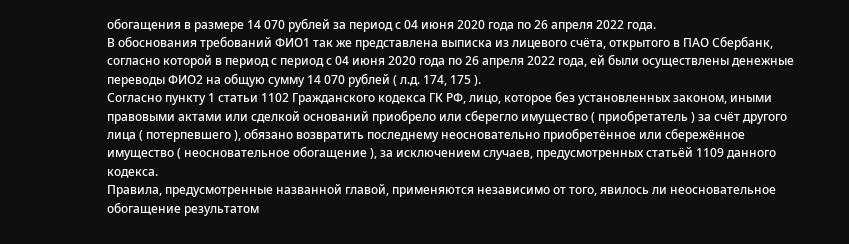обогащения в размере 14 070 рублей за период с 04 июня 2020 года по 26 апреля 2022 года.
В обоснования требований ФИО1 так же представлена выписка из лицевого счёта, открытого в ПАО Сбербанк, согласно которой в период с период с 04 июня 2020 года по 26 апреля 2022 года, ей были осуществлены денежные переводы ФИО2 на общую сумму 14 070 рублей ( л.д. 174, 175 ).
Согласно пункту 1 статьи 1102 Гражданского кодекса ГК РФ, лицо, которое без установленных законом, иными правовыми актами или сделкой оснований приобрело или сберегло имущество ( приобретатель ) за счёт другого лица ( потерпевшего ), обязано возвратить последнему неосновательно приобретённое или сбережённое имущество ( неосновательное обогащение ), за исключением случаев, предусмотренных статьёй 1109 данного кодекса.
Правила, предусмотренные названной главой, применяются независимо от того, явилось ли неосновательное обогащение результатом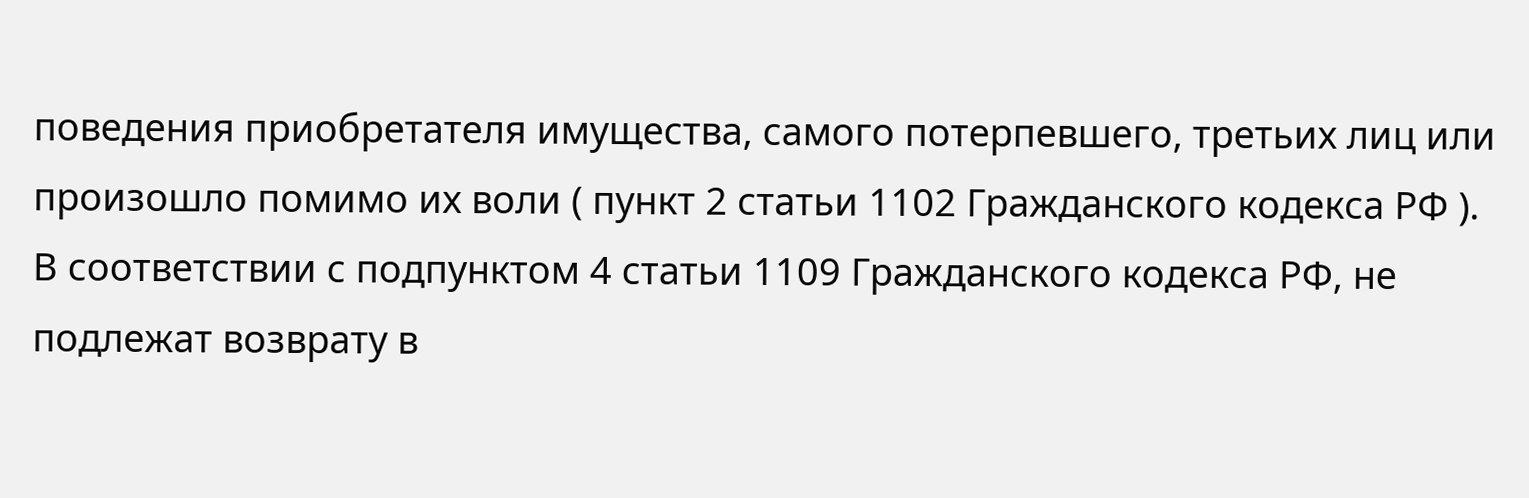поведения приобретателя имущества, самого потерпевшего, третьих лиц или произошло помимо их воли ( пункт 2 статьи 1102 Гражданского кодекса РФ ).
В соответствии с подпунктом 4 статьи 1109 Гражданского кодекса РФ, не подлежат возврату в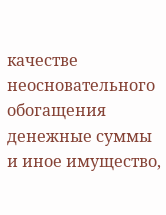качестве неосновательного обогащения денежные суммы и иное имущество,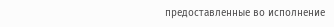предоставленные во исполнение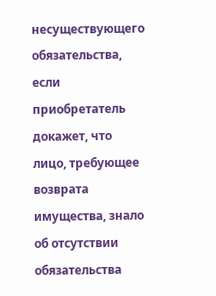несуществующего обязательства, если приобретатель докажет, что лицо, требующее возврата имущества, знало об отсутствии обязательства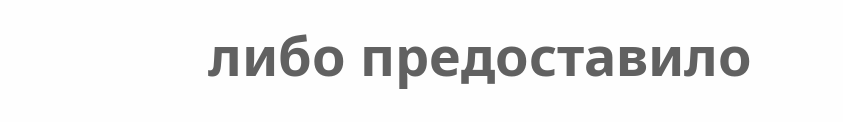либо предоставило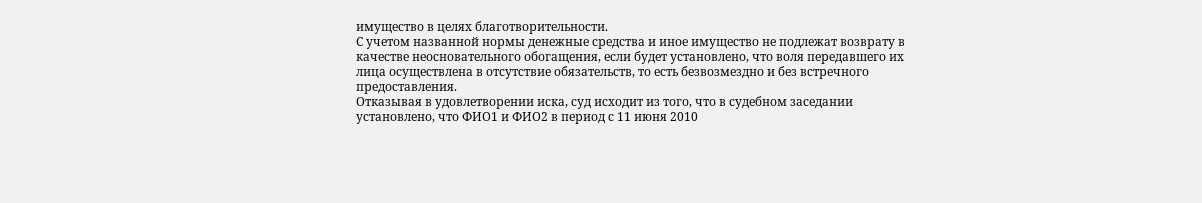имущество в целях благотворительности.
С учетом названной нормы денежные средства и иное имущество не подлежат возврату в качестве неосновательного обогащения, если будет установлено, что воля передавшего их лица осуществлена в отсутствие обязательств, то есть безвозмездно и без встречного предоставления.
Отказывая в удовлетворении иска, суд исходит из того, что в судебном заседании установлено, что ФИО1 и ФИО2 в период с 11 июня 2010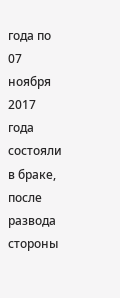года по 07 ноября 2017 года состояли в браке, после развода стороны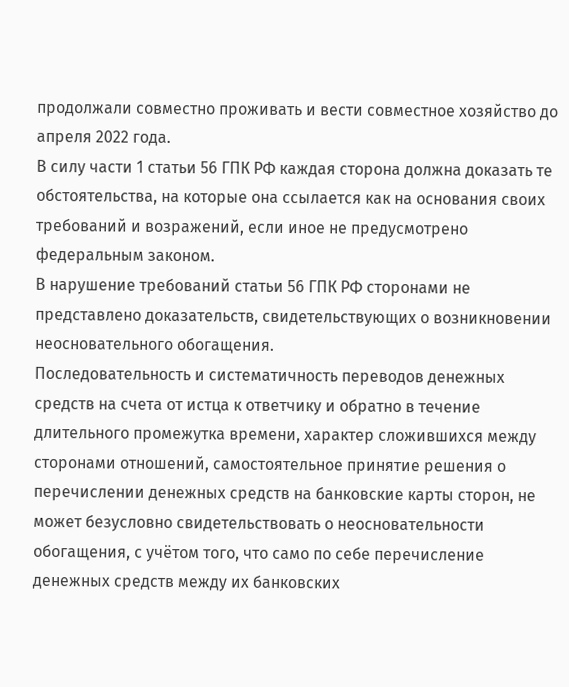продолжали совместно проживать и вести совместное хозяйство до апреля 2022 года.
В силу части 1 статьи 56 ГПК РФ каждая сторона должна доказать те обстоятельства, на которые она ссылается как на основания своих требований и возражений, если иное не предусмотрено федеральным законом.
В нарушение требований статьи 56 ГПК РФ сторонами не представлено доказательств, свидетельствующих о возникновении неосновательного обогащения.
Последовательность и систематичность переводов денежных средств на счета от истца к ответчику и обратно в течение длительного промежутка времени, характер сложившихся между сторонами отношений, самостоятельное принятие решения о перечислении денежных средств на банковские карты сторон, не может безусловно свидетельствовать о неосновательности обогащения, с учётом того, что само по себе перечисление денежных средств между их банковских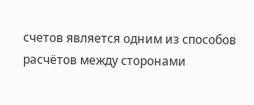счетов является одним из способов расчётов между сторонами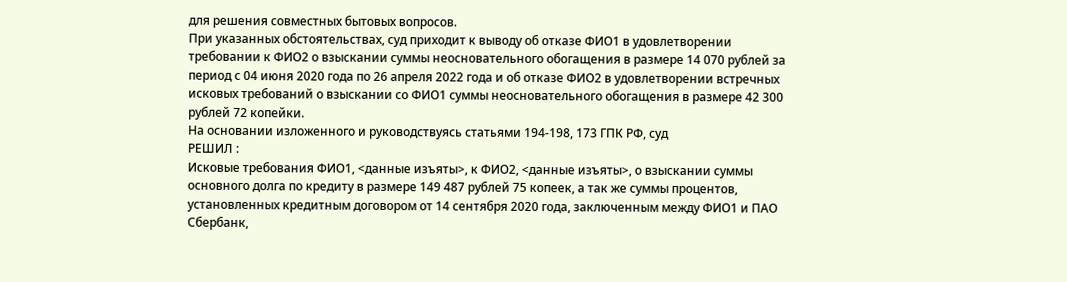для решения совместных бытовых вопросов.
При указанных обстоятельствах, суд приходит к выводу об отказе ФИО1 в удовлетворении требовании к ФИО2 о взыскании суммы неосновательного обогащения в размере 14 070 рублей за период с 04 июня 2020 года по 26 апреля 2022 года и об отказе ФИО2 в удовлетворении встречных исковых требований о взыскании со ФИО1 суммы неосновательного обогащения в размере 42 300 рублей 72 копейки.
На основании изложенного и руководствуясь статьями 194-198, 173 ГПК РФ, суд
РЕШИЛ :
Исковые требования ФИО1, <данные изъяты>, к ФИО2, <данные изъяты>, о взыскании суммы основного долга по кредиту в размере 149 487 рублей 75 копеек, а так же суммы процентов, установленных кредитным договором от 14 сентября 2020 года, заключенным между ФИО1 и ПАО Сбербанк,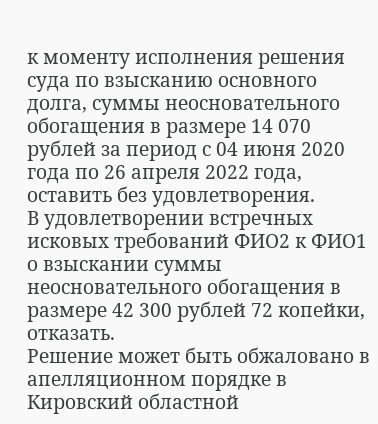к моменту исполнения решения суда по взысканию основного долга, суммы неосновательного обогащения в размере 14 070 рублей за период с 04 июня 2020 года по 26 апреля 2022 года, оставить без удовлетворения.
В удовлетворении встречных исковых требований ФИО2 к ФИО1 о взыскании суммы неосновательного обогащения в размере 42 300 рублей 72 копейки, отказать.
Решение может быть обжаловано в апелляционном порядке в Кировский областной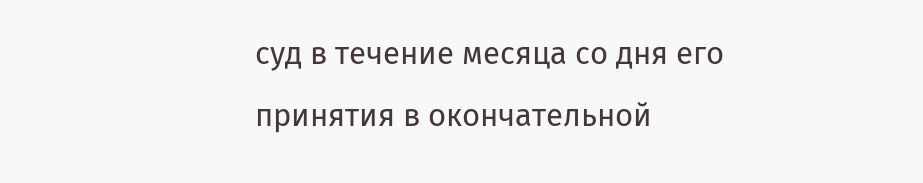суд в течение месяца со дня его принятия в окончательной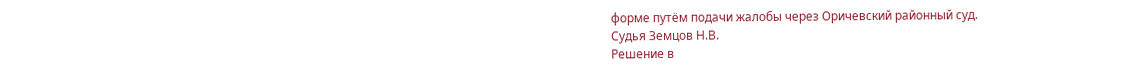форме путём подачи жалобы через Оричевский районный суд.
Судья Земцов Н.В.
Решение в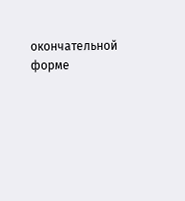окончательной форме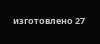изготовлено 27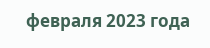февраля 2023 года